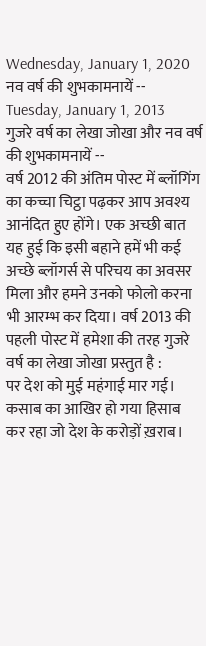Wednesday, January 1, 2020
नव वर्ष की शुभकामनायें --
Tuesday, January 1, 2013
गुजरे वर्ष का लेखा जोखा और नव वर्ष की शुभकामनायें --
वर्ष 2012 की अंतिम पोस्ट में ब्लॉगिंग का कच्चा चिट्ठा पढ़कर आप अवश्य आनंदित हुए होंगे। एक अच्छी बात यह हुई कि इसी बहाने हमें भी कई अच्छे ब्लॉगर्स से परिचय का अवसर मिला और हमने उनको फोलो करना भी आरम्भ कर दिया। वर्ष 2013 की पहली पोस्ट में हमेशा की तरह गुजरे वर्ष का लेखा जोखा प्रस्तुत है :
पर देश को मुई महंगाई मार गई।
कसाब का आखिर हो गया हिसाब
कर रहा जो देश के करोड़ों ख़राब।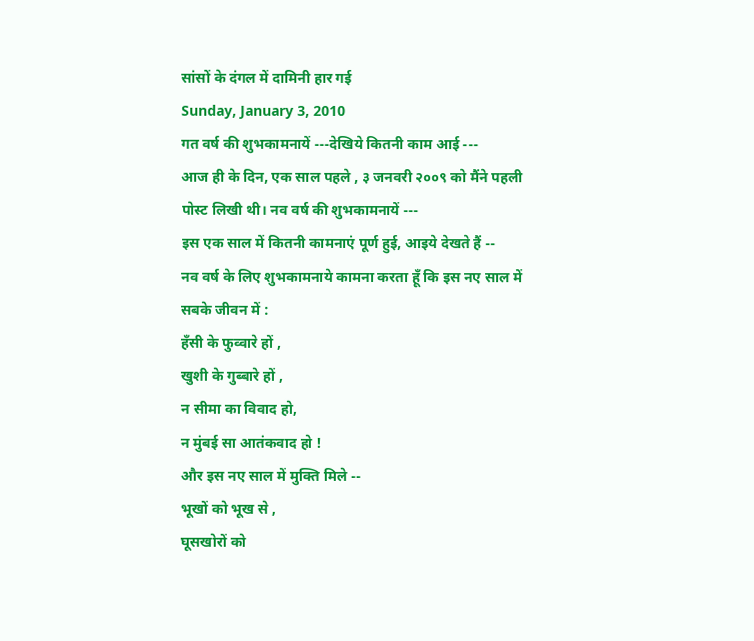सांसों के दंगल में दामिनी हार गई
Sunday, January 3, 2010
गत वर्ष की शुभकामनायें ---देखिये कितनी काम आई ---
आज ही के दिन, एक साल पहले , ३ जनवरी २००९ को मैंने पहली पोस्ट लिखी थी। नव वर्ष की शुभकामनायें ---
इस एक साल में कितनी कामनाएं पूर्ण हुई, आइये देखते हैं --
नव वर्ष के लिए शुभकामनाये कामना करता हूँ कि इस नए साल में सबके जीवन में :
हँसी के फुव्वारे हों ,
खुशी के गुब्बारे हों ,
न सीमा का विवाद हो,
न मुंबई सा आतंकवाद हो !
और इस नए साल में मुक्ति मिले --
भूखों को भूख से ,
घूसखोरों को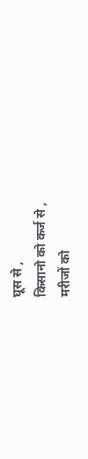घूस से ,
किसानो को कर्ज से ,
मरीजों को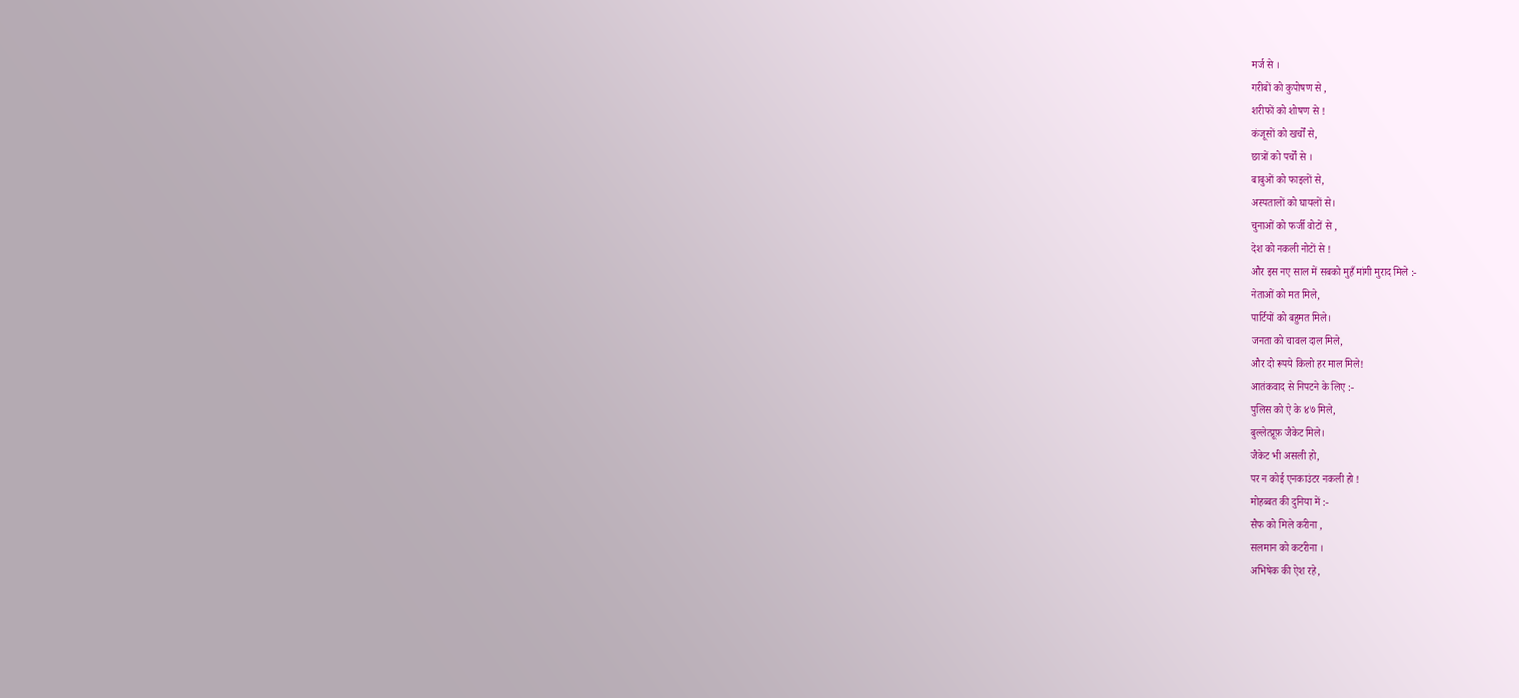मर्ज से ।
गरीबों को कुपोषण से ,
शरीफों को शोषण से !
कंजूसों को खर्चों से,
छात्रों को पर्चों से ।
बाबुओं को फाइलों से,
अस्पतालों को घायलों से।
चुनाओं को फर्जी वोटों से ,
देश को नकली नोटों से !
और इस नए साल में सबको मुहँ मांगी मुराद मिले :-
नेताओं को मत मिले,
पार्टियों को बहुमत मिले।
जनता को चावल दाल मिले,
और दो रूपये किलो हर माल मिले!
आतंकवाद से निपटने के लिए :-
पुलिस को ऐ के ४७ मिले,
बुल्लेत्प्रूफ़ जैकेट मिले।
जैकेट भी असली हो,
पर न कोई एनकाउंटर नकली हो !
मोहब्बत की दुनिया में :-
सैफ को मिले करीना ,
सलमान को कटरीना ।
अभिषेक की ऐश रहे,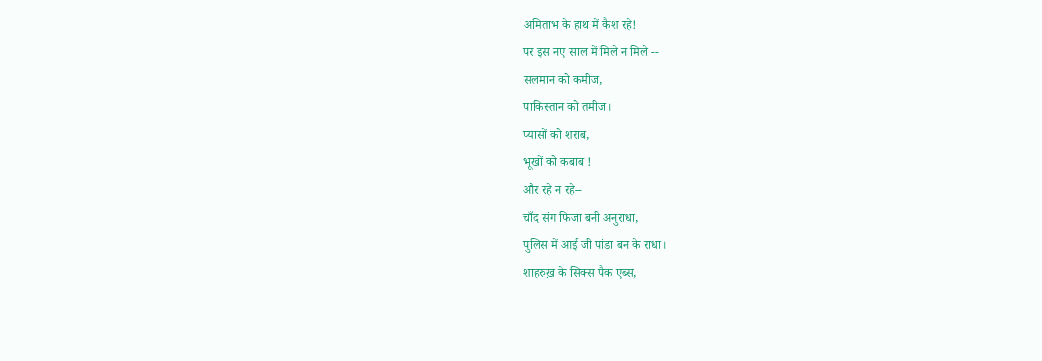अमिताभ के हाथ में कैश रहे!
पर इस नए साल में मिले न मिले --
सलमान को कमीज,
पाकिस्तान को तमीज।
प्यासों को शराब,
भूखों को कबाब !
और रहे न रहे--
चाँद संग फिजा बनी अनुराधा,
पुलिस में आई जी पांडा बन के राधा।
शाहरुख़ के सिक्स पैक एब्स,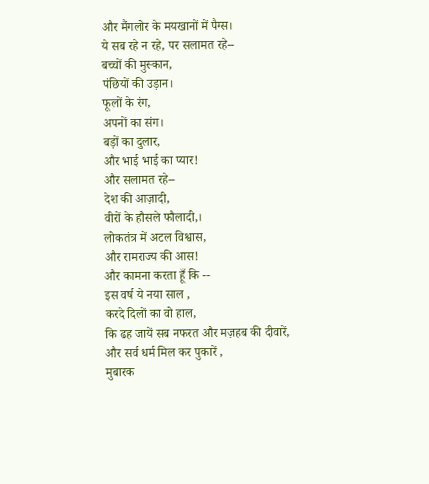और मैंगलोर के मयखानों में पैग्स।
ये सब रहे न रहे, पर सलामत रहे--
बच्चों की मुस्कान,
पंछियों की उड़ान।
फूलों के रंग,
अपनों का संग।
बड़ों का दुलार,
और भाई भाई का प्यार!
और सलामत रहे--
देश की आज़ादी,
वीरों के हौसले फौलादी,।
लोकतंत्र में अटल विश्वास,
और रामराज्य की आस!
और कामना करता हूँ कि --
इस वर्ष ये नया साल ,
करदे दिलों का वो हाल,
कि ढह जायें सब नफरत और मज़हब की दीवारें,
और सर्व धर्म मिल कर पुकारें ,
मुबारक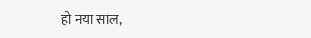हो नया साल,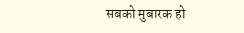सबको मुबारक हो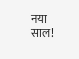नया साल!